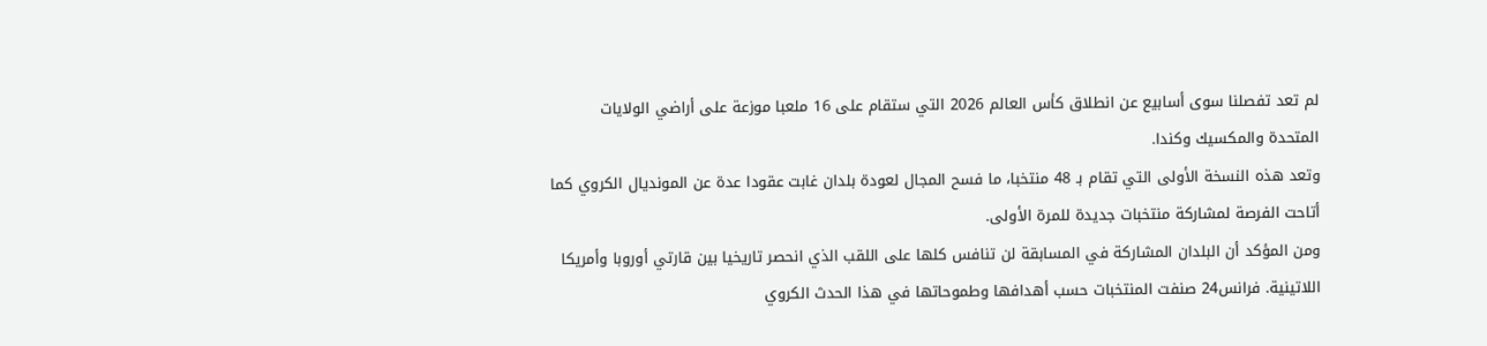لم تعد تفصلنا سوى أسابيع عن انطلاق كأس العالم 2026 التي ستقام على 16 ملعبا موزعة على أراضي الولايات المتحدة والمكسيك وكندا.
وتعد هذه النسخة الأولى التي تقام بـ 48 منتخبا، ما فسح المجال لعودة بلدان غابت عقودا عدة عن المونديال الكروي كما أتاحت الفرصة لمشاركة منتخبات جديدة للمرة الأولى.
ومن المؤكد أن البلدان المشاركة في المسابقة لن تنافس كلها على اللقب الذي انحصر تاريخيا بين قارتي أوروبا وأمريكا اللاتينية. فرانس24 صنفت المنتخبات حسب أهدافها وطموحاتها في هذا الحدث الكروي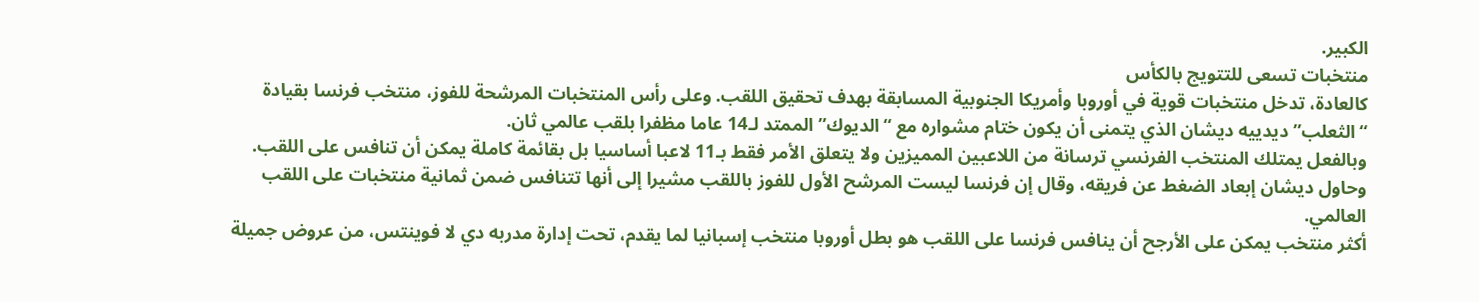الكبير.
منتخبات تسعى للتتويج بالكأس
كالعادة، تدخل منتخبات قوية في أوروبا وأمريكا الجنوبية المسابقة بهدف تحقيق اللقب. وعلى رأس المنتخبات المرشحة للفوز، منتخب فرنسا بقيادة “الثعلب” ديدييه ديشان الذي يتمنى أن يكون ختام مشواره مع “الديوك” الممتد لـ14 عاما مظفرا بلقب عالمي ثان.
وبالفعل يمتلك المنتخب الفرنسي ترسانة من اللاعبين المميزين ولا يتعلق الأمر فقط بـ11 لاعبا أساسيا بل بقائمة كاملة يمكن أن تنافس على اللقب. وحاول ديشان إبعاد الضغط عن فريقه، وقال إن فرنسا ليست المرشح الأول للفوز باللقب مشيرا إلى أنها تتنافس ضمن ثمانية منتخبات على اللقب العالمي.
أكثر منتخب يمكن على الأرجح أن ينافس فرنسا على اللقب هو بطل أوروبا منتخب إسبانيا لما يقدم، تحت إدارة مدربه دي لا فوينتس، من عروض جميلة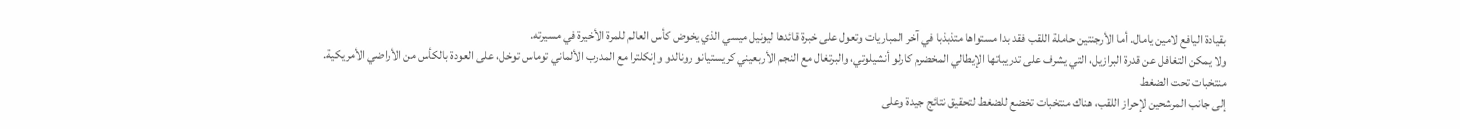بقيادة اليافع لامين يامال. أما الأرجنتين حاملة اللقب فقد بدا مستواها متذبذبا في آخر المباريات وتعول على خبرة قائدها ليونيل ميسي الذي يخوض كأس العالم للمرة الأخيرة في مسيرته.
ولا يمكن التغافل عن قدرة البرازيل، التي يشرف على تدريباتها الإيطالي المخضرم كارلو أنشيلوتي، والبرتغال مع النجم الأربعيني كريستيانو رونالدو وإنكلترا مع المدرب الألماني توماس توخل، على العودة بالكأس من الأراضي الأمريكية.
منتخبات تحت الضغط
إلى جانب المرشحين لإحراز اللقب، هناك منتخبات تخضع للضغط لتحقيق نتائج جيدة وعلى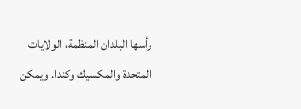رأسها البلدان المنظمة، الولايات المتحدة والمكسيك وكندا. ويمكن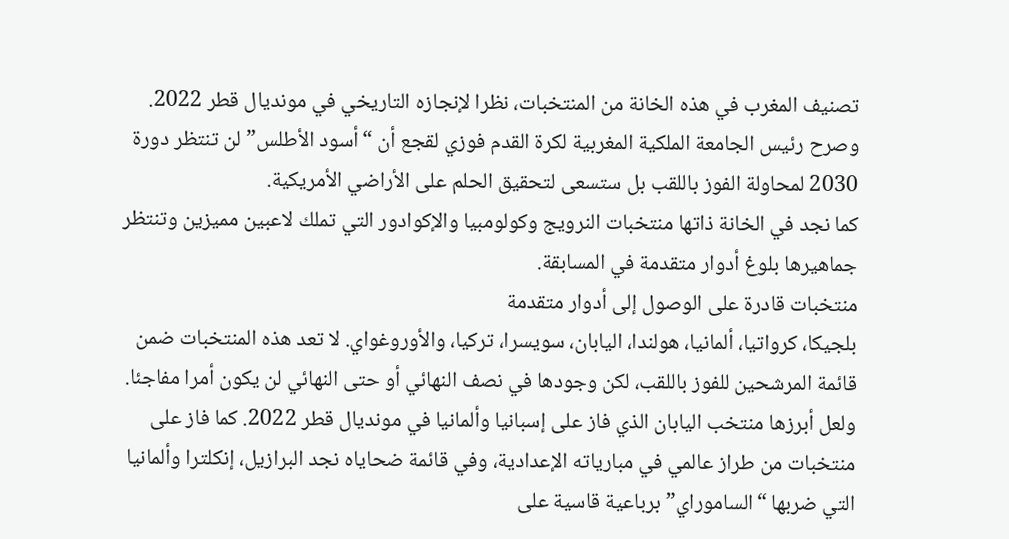تصنيف المغرب في هذه الخانة من المنتخبات، نظرا لإنجازه التاريخي في مونديال قطر 2022. وصرح رئيس الجامعة الملكية المغربية لكرة القدم فوزي لقجع أن “أسود الأطلس” لن تنتظر دورة 2030 لمحاولة الفوز باللقب بل ستسعى لتحقيق الحلم على الأراضي الأمريكية.
كما نجد في الخانة ذاتها منتخبات النرويج وكولومبيا والإكوادور التي تملك لاعبين مميزين وتنتظر جماهيرها بلوغ أدوار متقدمة في المسابقة.
منتخبات قادرة على الوصول إلى أدوار متقدمة
بلجيكا، كرواتيا، ألمانيا، هولندا، اليابان، سويسرا، تركيا، والأوروغواي. لا تعد هذه المنتخبات ضمن قائمة المرشحين للفوز باللقب، لكن وجودها في نصف النهائي أو حتى النهائي لن يكون أمرا مفاجئا. ولعل أبرزها منتخب اليابان الذي فاز على إسبانيا وألمانيا في مونديال قطر 2022. كما فاز على منتخبات من طراز عالمي في مبارياته الإعدادية، وفي قائمة ضحاياه نجد البرازيل، إنكلترا وألمانيا التي ضربها “الساموراي” برباعية قاسية على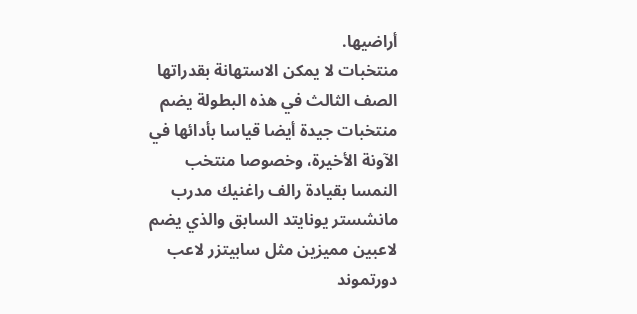أراضيها.
منتخبات لا يمكن الاستهانة بقدراتها
الصف الثالث في هذه البطولة يضم منتخبات جيدة أيضا قياسا بأدائها في الآونة الأخيرة، وخصوصا منتخب النمسا بقيادة رالف راغنيك مدرب مانشستر يونايتد السابق والذي يضم لاعبين مميزين مثل سابيتزر لاعب دورتموند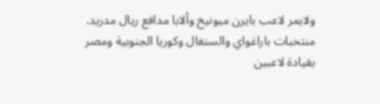ولايمر لاعب بايرن ميونيخ وألابا مدافع ريال مدريد.
منتخبات باراغواي والسنغال وكوريا الجنوبية ومصر بقيادة لاعبين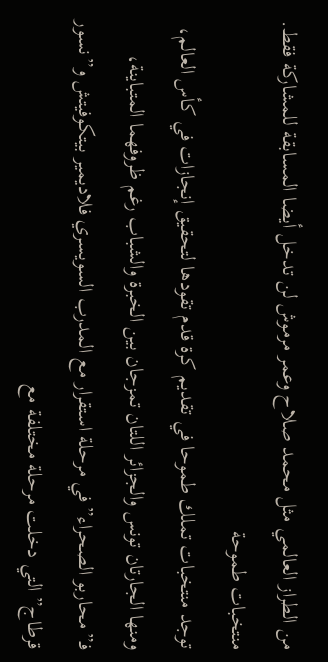من الطراز العالمي مثل محمد صلاح وعمر مرموش لن تدخل أيضا المسابقة للمشاركة فقط.
منتخبات طموحة
توجد منتخبات تملك طموحا في تقديم كرة قدم تقودها لتحقيق إنجازات في كأس العالم، ومنها الجارتان تونس والجزائر اللتان تمزجان بين الخبرة والشباب رغم ظروفهما المتباينة، فـ”محاربو الصحراء” في مرحلة استقرار مع المدرب السويسري فلاديمير بيتكوفيتش و”نسور قرطاج” التي دخلت مرحلة مختلفة مع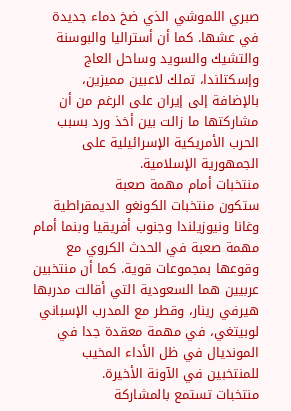صبري اللموشي الذي ضخ دماء جديدة في عشها. كما أن أستراليا والبوسنة والتشيك والسويد وساحل العاج وإسكتلندا، تملك لاعبين مميزين، بالإضافة إلى إيران على الرغم من أن مشاركتها ما زالت بين أخذ ورد بسبب الحرب الأمريكية الإسرائيلية على الجمهورية الإسلامية.
منتخبات أمام مهمة صعبة
ستكون منتخبات الكونغو الديمقراطية وغانا ونيوزيلندا وجنوب أفريقيا وبنما أمام مهمة صعبة في الحدث الكروي مع وقوعها بمجموعات قوية. كما أن منتخبين عربيين هما السعودية التي أقالت مدربها هيرفي رينار، وقطر مع المدرب الإسباني لوبيتغي، في مهمة معقدة جدا في المونديال في ظل الأداء المخيب للمنتخبين في الآونة الأخيرة.
منتخبات تستمع بالمشاركة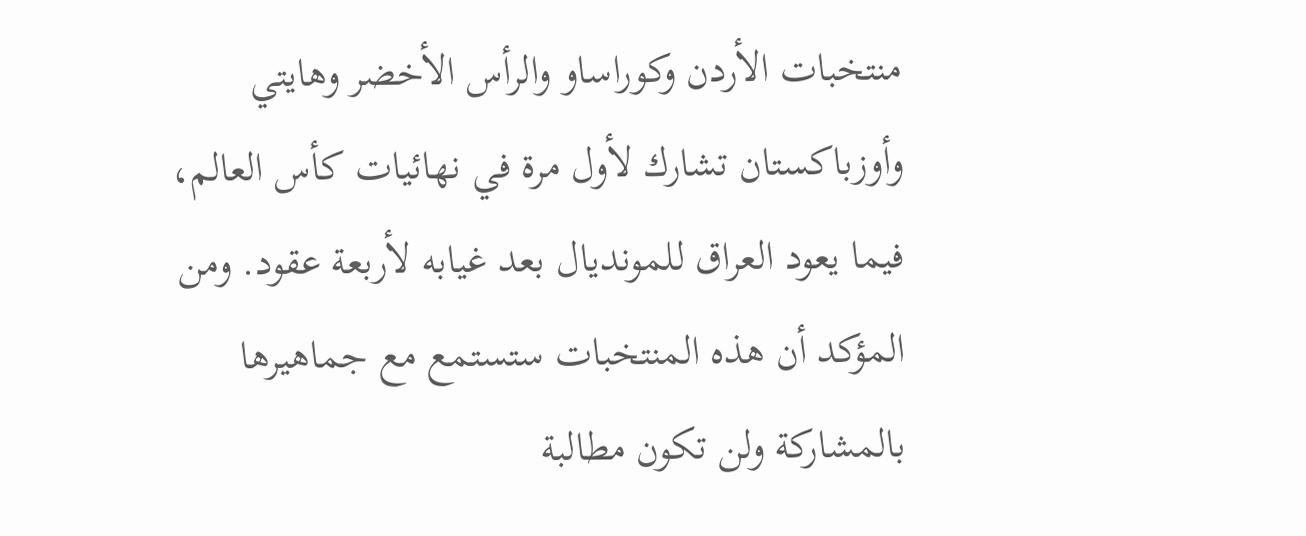منتخبات الأردن وكوراساو والرأس الأخضر وهايتي وأوزباكستان تشارك لأول مرة في نهائيات كأس العالم، فيما يعود العراق للمونديال بعد غيابه لأربعة عقود. ومن المؤكد أن هذه المنتخبات ستستمع مع جماهيرها بالمشاركة ولن تكون مطالبة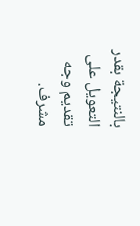بالنتيجة بقدر التعويل على تقديم وجه مشرف.